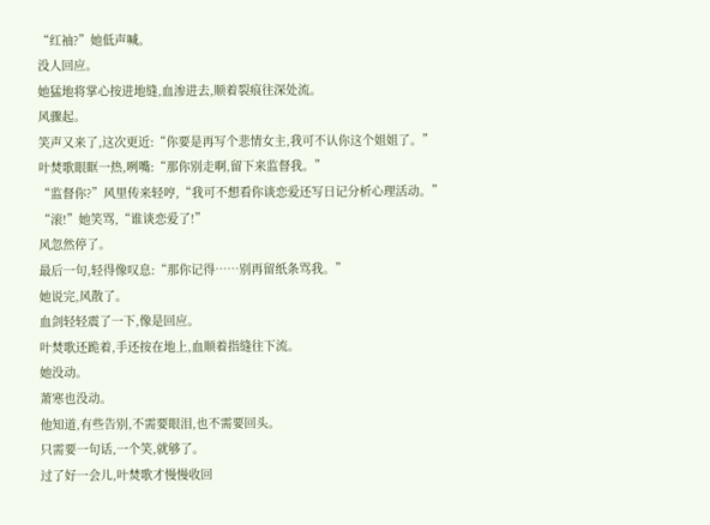“红袖?”她低声喊。
没人回应。
她猛地将掌心按进地缝,血渗进去,顺着裂痕往深处流。
风骤起。
笑声又来了,这次更近:“你要是再写个悲情女主,我可不认你这个姐姐了。”
叶焚歌眼眶一热,咧嘴:“那你别走啊,留下来监督我。”
“监督你?”风里传来轻哼,“我可不想看你谈恋爱还写日记分析心理活动。”
“滚!”她笑骂,“谁谈恋爱了!”
风忽然停了。
最后一句,轻得像叹息:“那你记得……别再留纸条骂我。”
她说完,风散了。
血剑轻轻震了一下,像是回应。
叶焚歌还跪着,手还按在地上,血顺着指缝往下流。
她没动。
萧寒也没动。
他知道,有些告别,不需要眼泪,也不需要回头。
只需要一句话,一个笑,就够了。
过了好一会儿,叶焚歌才慢慢收回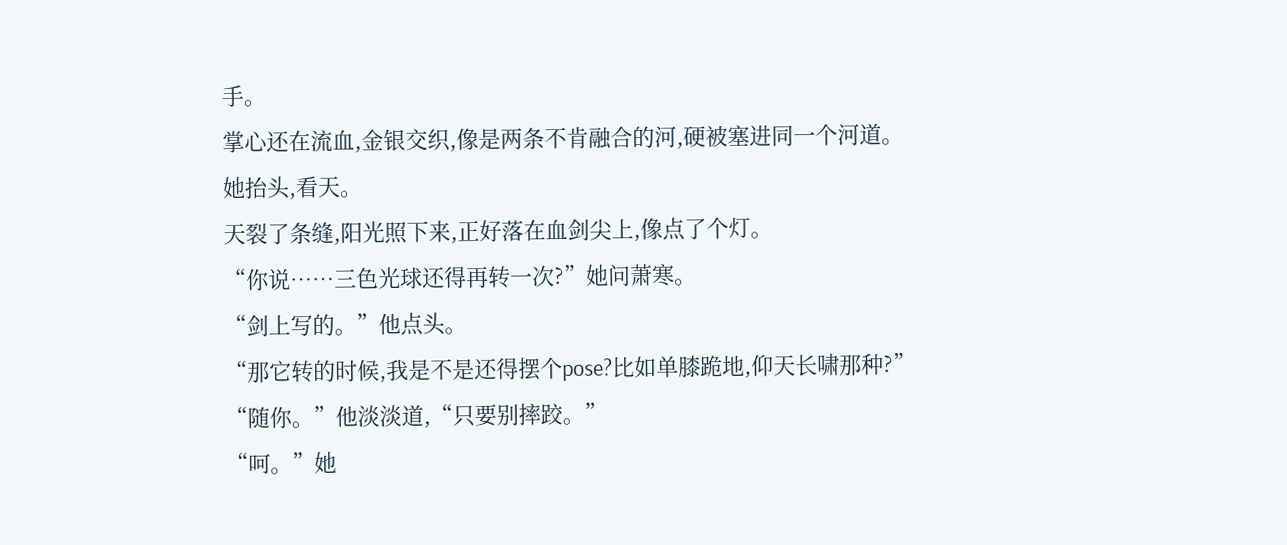手。
掌心还在流血,金银交织,像是两条不肯融合的河,硬被塞进同一个河道。
她抬头,看天。
天裂了条缝,阳光照下来,正好落在血剑尖上,像点了个灯。
“你说……三色光球还得再转一次?”她问萧寒。
“剑上写的。”他点头。
“那它转的时候,我是不是还得摆个pose?比如单膝跪地,仰天长啸那种?”
“随你。”他淡淡道,“只要别摔跤。”
“呵。”她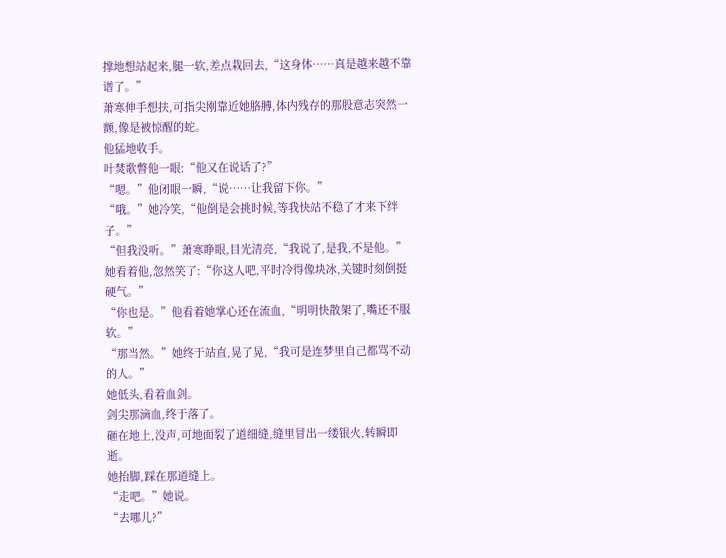撑地想站起来,腿一软,差点栽回去,“这身体……真是越来越不靠谱了。”
萧寒伸手想扶,可指尖刚靠近她胳膊,体内残存的那股意志突然一颤,像是被惊醒的蛇。
他猛地收手。
叶焚歌瞥他一眼:“他又在说话了?”
“嗯。”他闭眼一瞬,“说……让我留下你。”
“哦。”她冷笑,“他倒是会挑时候,等我快站不稳了才来下绊子。”
“但我没听。”萧寒睁眼,目光清亮,“我说了,是我,不是他。”
她看着他,忽然笑了:“你这人吧,平时冷得像块冰,关键时刻倒挺硬气。”
“你也是。”他看着她掌心还在流血,“明明快散架了,嘴还不服软。”
“那当然。”她终于站直,晃了晃,“我可是连梦里自己都骂不动的人。”
她低头,看着血剑。
剑尖那滴血,终于落了。
砸在地上,没声,可地面裂了道细缝,缝里冒出一缕银火,转瞬即逝。
她抬脚,踩在那道缝上。
“走吧。”她说。
“去哪儿?”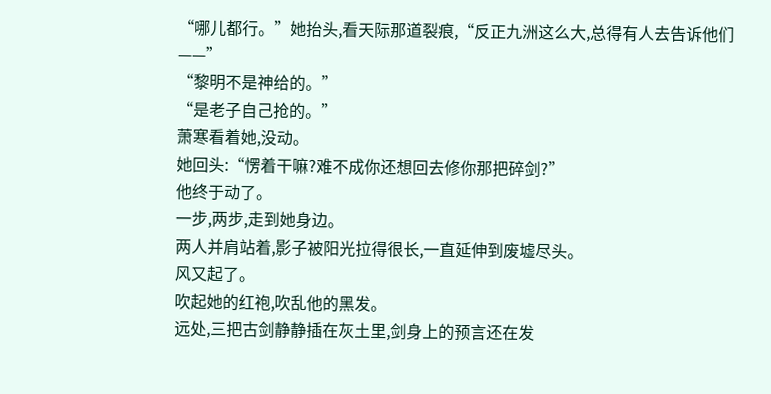“哪儿都行。”她抬头,看天际那道裂痕,“反正九洲这么大,总得有人去告诉他们——”
“黎明不是神给的。”
“是老子自己抢的。”
萧寒看着她,没动。
她回头:“愣着干嘛?难不成你还想回去修你那把碎剑?”
他终于动了。
一步,两步,走到她身边。
两人并肩站着,影子被阳光拉得很长,一直延伸到废墟尽头。
风又起了。
吹起她的红袍,吹乱他的黑发。
远处,三把古剑静静插在灰土里,剑身上的预言还在发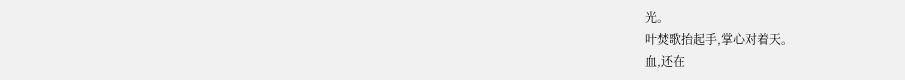光。
叶焚歌抬起手,掌心对着天。
血,还在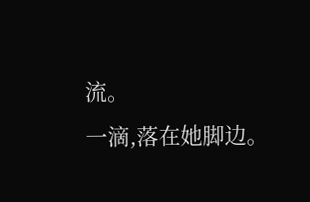流。
一滴,落在她脚边。